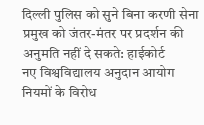दिल्ली पुलिस को सुने बिना करणी सेना प्रमुख को जंतर-मंतर पर प्रदर्शन की अनुमति नहीं दे सकते: हाईकोर्ट
नए विश्वविद्यालय अनुदान आयोग नियमों के विरोध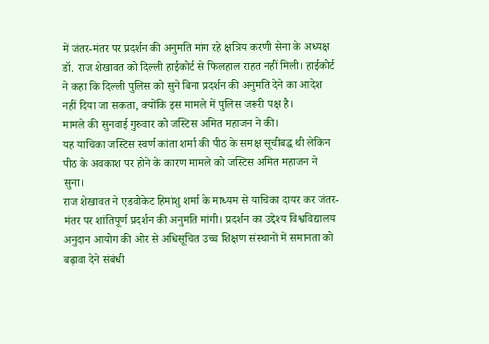में जंतर-मंतर पर प्रदर्शन की अनुमति मांग रहे क्षत्रिय करणी सेना के अध्यक्ष डॉ. राज शेखावत को दिल्ली हाईकोर्ट से फिलहाल राहत नहीं मिली। हाईकोर्ट ने कहा कि दिल्ली पुलिस को सुने बिना प्रदर्शन की अनुमति देने का आदेश नहीं दिया जा सकता, क्योंकि इस मामले में पुलिस जरूरी पक्ष है।
मामले की सुनवाई गुरुवार को जस्टिस अमित महाजन ने की।
यह याचिका जस्टिस स्वर्ण कांता शर्मा की पीठ के समक्ष सूचीबद्ध थी लेकिन पीठ के अवकाश पर होने के कारण मामले को जस्टिस अमित महाजन ने सुना।
राज शेखावत ने एडवोकेट हिमांशु शर्मा के माध्यम से याचिका दायर कर जंतर-मंतर पर शांतिपूर्ण प्रदर्शन की अनुमति मांगी। प्रदर्शन का उद्देश्य विश्वविद्यालय अनुदान आयोग की ओर से अधिसूचित उच्च शिक्षण संस्थानों में समानता को बढ़ावा देने संबंधी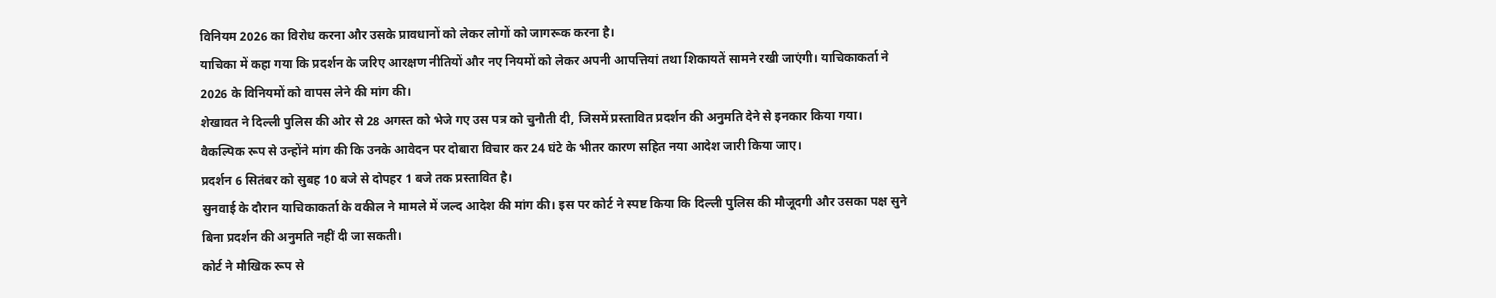विनियम 2026 का विरोध करना और उसके प्रावधानों को लेकर लोगों को जागरूक करना है।
याचिका में कहा गया कि प्रदर्शन के जरिए आरक्षण नीतियों और नए नियमों को लेकर अपनी आपत्तियां तथा शिकायतें सामने रखी जाएंगी। याचिकाकर्ता ने 2026 के विनियमों को वापस लेने की मांग की।
शेखावत ने दिल्ली पुलिस की ओर से 28 अगस्त को भेजे गए उस पत्र को चुनौती दी, जिसमें प्रस्तावित प्रदर्शन की अनुमति देने से इनकार किया गया। वैकल्पिक रूप से उन्होंने मांग की कि उनके आवेदन पर दोबारा विचार कर 24 घंटे के भीतर कारण सहित नया आदेश जारी किया जाए।
प्रदर्शन 6 सितंबर को सुबह 10 बजे से दोपहर 1 बजे तक प्रस्तावित है।
सुनवाई के दौरान याचिकाकर्ता के वकील ने मामले में जल्द आदेश की मांग की। इस पर कोर्ट ने स्पष्ट किया कि दिल्ली पुलिस की मौजूदगी और उसका पक्ष सुने बिना प्रदर्शन की अनुमति नहीं दी जा सकती।
कोर्ट ने मौखिक रूप से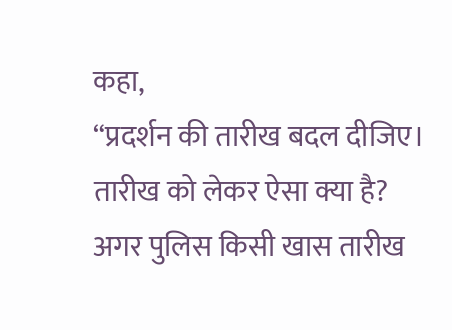कहा,
“प्रदर्शन की तारीख बदल दीजिए। तारीख को लेकर ऐसा क्या है? अगर पुलिस किसी खास तारीख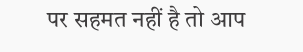पर सहमत नहीं है तो आप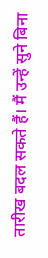तारीख बदल सकते हैं। मैं उन्हें सुने बिना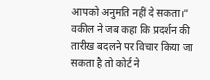आपको अनुमति नहीं दे सकता।”
वकील ने जब कहा कि प्रदर्शन की तारीख बदलने पर विचार किया जा सकता है तो कोर्ट ने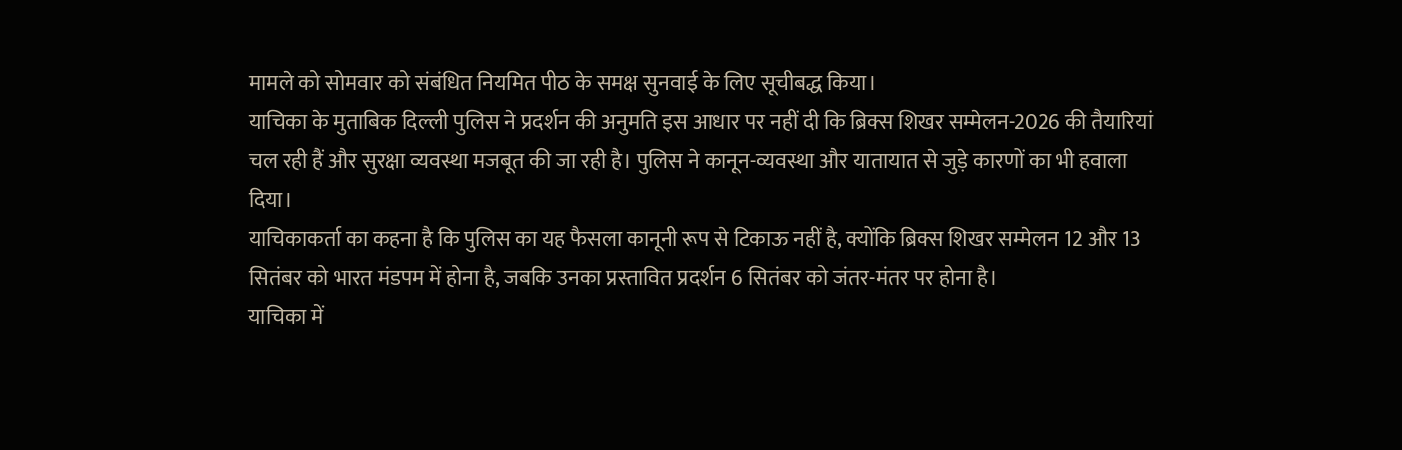मामले को सोमवार को संबंधित नियमित पीठ के समक्ष सुनवाई के लिए सूचीबद्ध किया।
याचिका के मुताबिक दिल्ली पुलिस ने प्रदर्शन की अनुमति इस आधार पर नहीं दी कि ब्रिक्स शिखर सम्मेलन-2026 की तैयारियां चल रही हैं और सुरक्षा व्यवस्था मजबूत की जा रही है। पुलिस ने कानून-व्यवस्था और यातायात से जुड़े कारणों का भी हवाला दिया।
याचिकाकर्ता का कहना है कि पुलिस का यह फैसला कानूनी रूप से टिकाऊ नहीं है, क्योंकि ब्रिक्स शिखर सम्मेलन 12 और 13 सितंबर को भारत मंडपम में होना है, जबकि उनका प्रस्तावित प्रदर्शन 6 सितंबर को जंतर-मंतर पर होना है।
याचिका में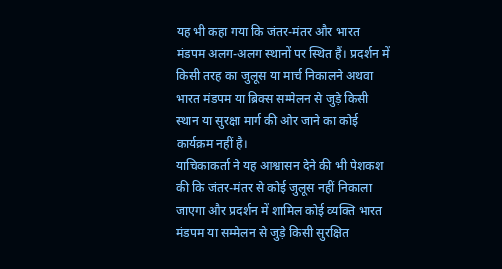यह भी कहा गया कि जंतर-मंतर और भारत मंडपम अलग-अलग स्थानों पर स्थित हैं। प्रदर्शन में किसी तरह का जुलूस या मार्च निकालने अथवा भारत मंडपम या ब्रिक्स सम्मेलन से जुड़े किसी स्थान या सुरक्षा मार्ग की ओर जाने का कोई कार्यक्रम नहीं है।
याचिकाकर्ता ने यह आश्वासन देने की भी पेशकश की कि जंतर-मंतर से कोई जुलूस नहीं निकाला जाएगा और प्रदर्शन में शामिल कोई व्यक्ति भारत मंडपम या सम्मेलन से जुड़े किसी सुरक्षित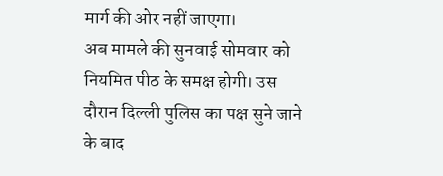मार्ग की ओर नहीं जाएगा।
अब मामले की सुनवाई सोमवार को नियमित पीठ के समक्ष होगी। उस दौरान दिल्ली पुलिस का पक्ष सुने जाने के बाद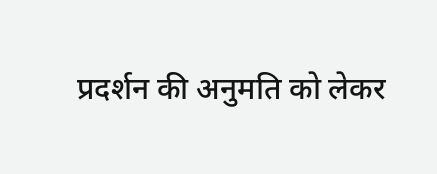प्रदर्शन की अनुमति को लेकर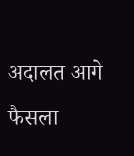अदालत आगे फैसला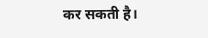कर सकती है।